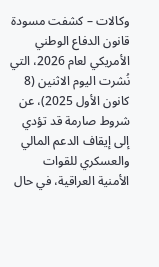وكالات – كشفت مسودة قانون الدفاع الوطني الأمريكي لعام 2026، التي نُشرت اليوم الاثنين (8 كانون الأول 2025)، عن شروط صارمة قد تؤدي إلى إيقاف الدعم المالي والعسكري للقوات الأمنية العراقية، في حال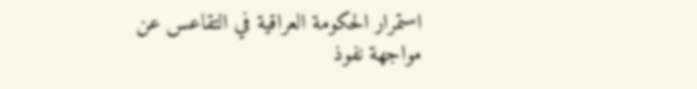استمرار الحكومة العراقية في التقاعس عن مواجهة نفوذ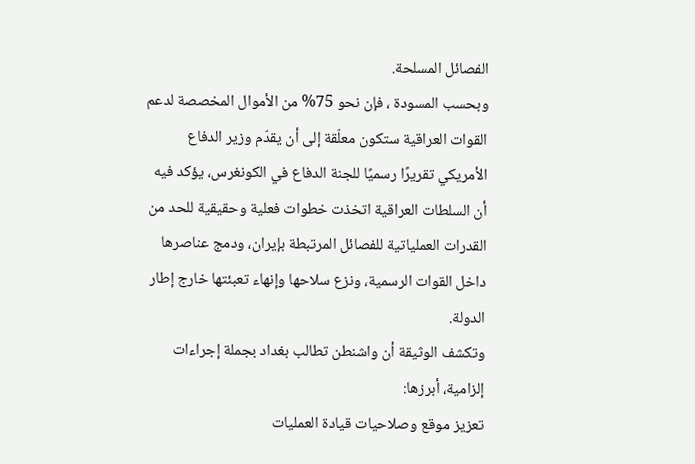الفصائل المسلحة.
وبحسب المسودة ، فإن نحو 75% من الأموال المخصصة لدعم القوات العراقية ستكون معلّقة إلى أن يقدّم وزير الدفاع الأمريكي تقريرًا رسميًا للجنة الدفاع في الكونغرس، يؤكد فيه أن السلطات العراقية اتخذت خطوات فعلية وحقيقية للحد من القدرات العملياتية للفصائل المرتبطة بإيران، ودمج عناصرها داخل القوات الرسمية، ونزع سلاحها وإنهاء تعبئتها خارج إطار الدولة.
وتكشف الوثيقة أن واشنطن تطالب بغداد بجملة إجراءات إلزامية، أبرزها:
تعزيز موقع وصلاحيات قيادة العمليات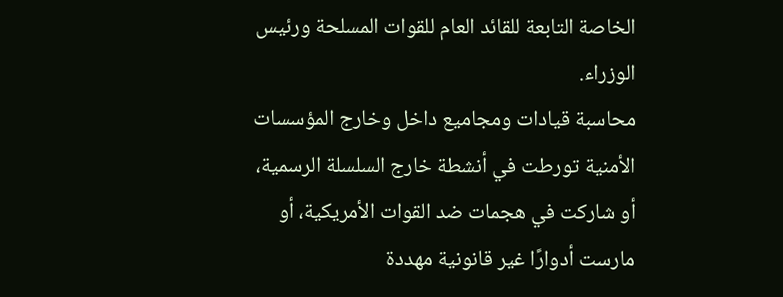الخاصة التابعة للقائد العام للقوات المسلحة ورئيس الوزراء.
محاسبة قيادات ومجاميع داخل وخارج المؤسسات الأمنية تورطت في أنشطة خارج السلسلة الرسمية، أو شاركت في هجمات ضد القوات الأمريكية، أو مارست أدوارًا غير قانونية مهددة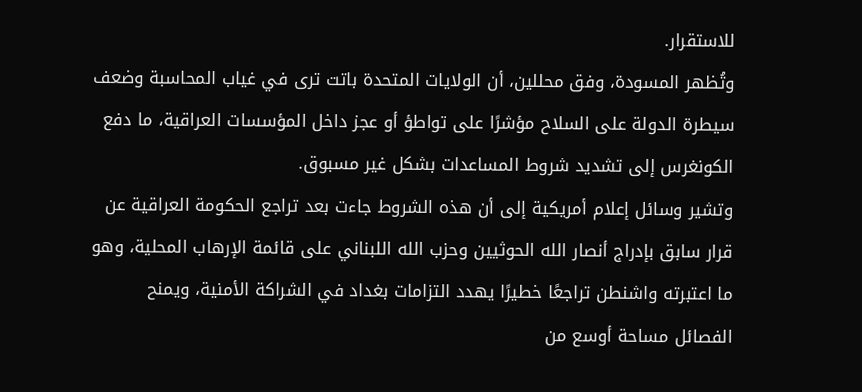للاستقرار.
وتُظهر المسودة، وفق محللين، أن الولايات المتحدة باتت ترى في غياب المحاسبة وضعف سيطرة الدولة على السلاح مؤشرًا على تواطؤ أو عجز داخل المؤسسات العراقية، ما دفع الكونغرس إلى تشديد شروط المساعدات بشكل غير مسبوق.
وتشير وسائل إعلام أمريكية إلى أن هذه الشروط جاءت بعد تراجع الحكومة العراقية عن قرار سابق بإدراج أنصار الله الحوثيين وحزب الله اللبناني على قائمة الإرهاب المحلية، وهو ما اعتبرته واشنطن تراجعًا خطيرًا يهدد التزامات بغداد في الشراكة الأمنية، ويمنح الفصائل مساحة أوسع من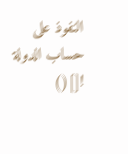النفوذ على حساب الدولة
![]()